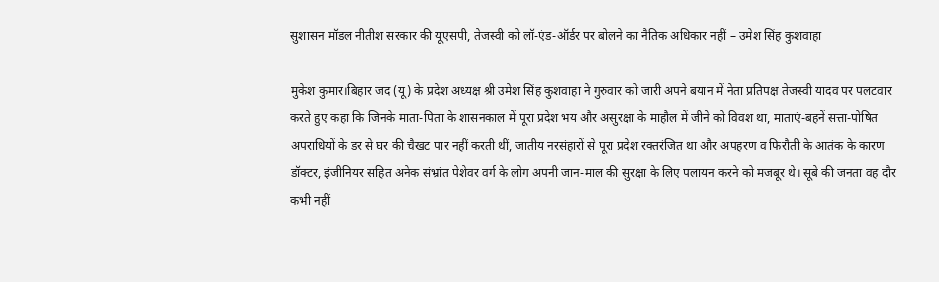सुशासन मॉडल नीतीश सरकार की यूएसपी, तेजस्वी को लॉ-एंड-ऑर्डर पर बोलने का नैतिक अधिकार नहीं – उमेश सिंह कुशवाहा

मुकेश कुमार।बिहार जद (यू) के प्रदेश अध्यक्ष श्री उमेश सिंह कुशवाहा ने गुरुवार को जारी अपने बयान में नेता प्रतिपक्ष तेजस्वी यादव पर पलटवार करते हुए कहा कि जिनके माता-पिता के शासनकाल में पूरा प्रदेश भय और असुरक्षा के माहौल में जीने को विवश था, माताएं-बहनें सत्ता-पोषित अपराधियों के डर से घर की चैखट पार नहीं करती थीं, जातीय नरसंहारों से पूरा प्रदेश रक्तरंजित था और अपहरण व फिरौती के आतंक के कारण डॉक्टर, इंजीनियर सहित अनेक संभ्रांत पेशेवर वर्ग के लोग अपनी जान-माल की सुरक्षा के लिए पलायन करने को मजबूर थे। सूबे की जनता वह दौर कभी नहीं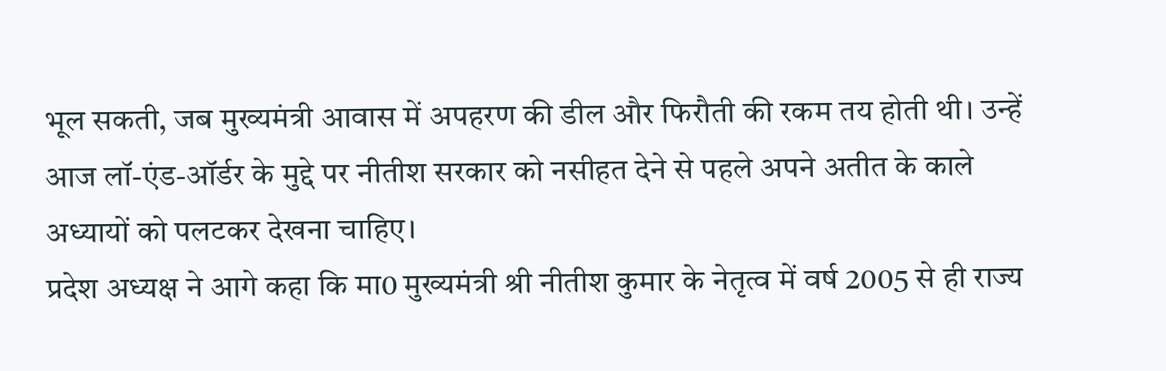भूल सकती, जब मुख्यमंत्री आवास में अपहरण की डील और फिरौती की रकम तय होती थी। उन्हें आज लॉ-एंड-ऑर्डर के मुद्दे पर नीतीश सरकार को नसीहत देने से पहले अपने अतीत के काले अध्यायों को पलटकर देखना चाहिए।
प्रदेश अध्यक्ष ने आगे कहा कि मा0 मुख्यमंत्री श्री नीतीश कुमार के नेतृत्व में वर्ष 2005 से ही राज्य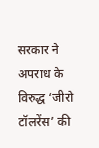सरकार ने अपराध के विरुद्ध ‘जीरो टॉलरेंस’ की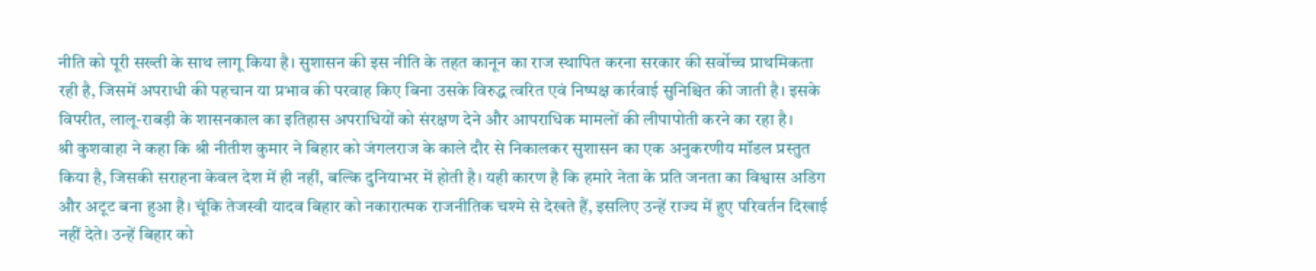नीति को पूरी सख्ती के साथ लागू किया है। सुशासन की इस नीति के तहत कानून का राज स्थापित करना सरकार की सर्वोच्च प्राथमिकता रही है, जिसमें अपराधी की पहचान या प्रभाव की परवाह किए बिना उसके विरुद्ध त्वरित एवं निष्पक्ष कार्रवाई सुनिश्चित की जाती है। इसके विपरीत, लालू-राबड़ी के शासनकाल का इतिहास अपराधियों को संरक्षण देने और आपराधिक मामलों की लीपापोती करने का रहा है।
श्री कुशवाहा ने कहा कि श्री नीतीश कुमार ने बिहार को जंगलराज के काले दौर से निकालकर सुशासन का एक अनुकरणीय मॉडल प्रस्तुत किया है, जिसकी सराहना केवल देश में ही नहीं, बल्कि दुनियाभर में होती है। यही कारण है कि हमारे नेता के प्रति जनता का विश्वास अडिग और अटूट बना हुआ है। चूंकि तेजस्वी यादव बिहार को नकारात्मक राजनीतिक चश्मे से देखते हैं, इसलिए उन्हें राज्य में हुए परिवर्तन दिखाई नहीं देते। उन्हें बिहार को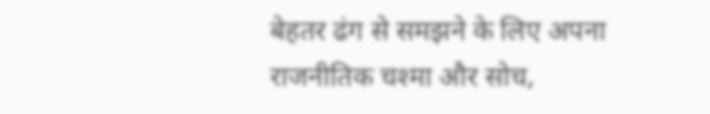बेहतर ढंग से समझने के लिए अपना राजनीतिक चश्मा और सोच,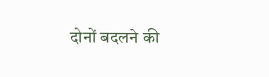दोनों बदलने की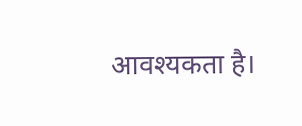आवश्यकता है।